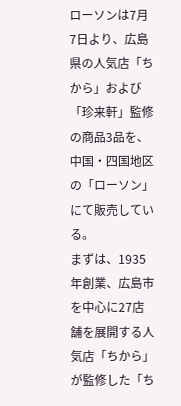ローソンは7月7日より、広島県の人気店「ちから」および「珍来軒」監修の商品3品を、中国・四国地区の「ローソン」にて販売している。
まずは、1935年創業、広島市を中心に27店舗を展開する人気店「ちから」が監修した「ち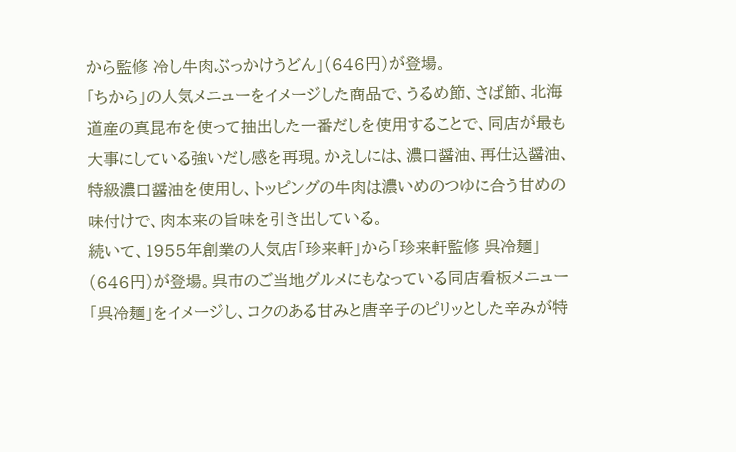から監修 冷し牛肉ぶっかけうどん」(646円)が登場。
「ちから」の人気メニューをイメージした商品で、うるめ節、さば節、北海道産の真昆布を使って抽出した一番だしを使用することで、同店が最も大事にしている強いだし感を再現。かえしには、濃口醤油、再仕込醤油、特級濃口醤油を使用し、トッピングの牛肉は濃いめのつゆに合う甘めの味付けで、肉本来の旨味を引き出している。
続いて、1955年創業の人気店「珍来軒」から「珍来軒監修 呉冷麺」(646円)が登場。呉市のご当地グルメにもなっている同店看板メニュー「呉冷麺」をイメージし、コクのある甘みと唐辛子のピリッとした辛みが特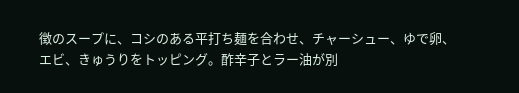徴のスープに、コシのある平打ち麺を合わせ、チャーシュー、ゆで卵、エビ、きゅうりをトッピング。酢辛子とラー油が別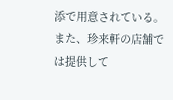添で用意されている。
また、珍来軒の店舗では提供して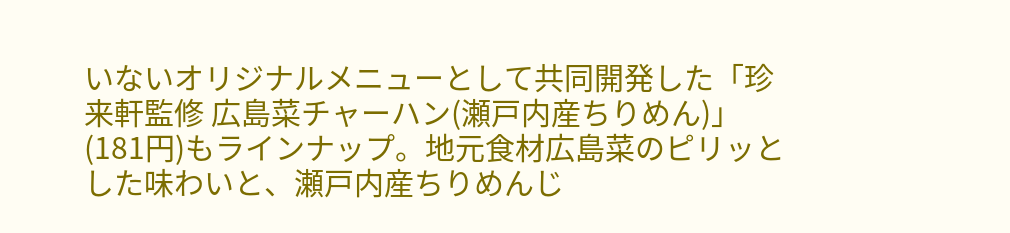いないオリジナルメニューとして共同開発した「珍来軒監修 広島菜チャーハン(瀬戸内産ちりめん)」(181円)もラインナップ。地元食材広島菜のピリッとした味わいと、瀬戸内産ちりめんじ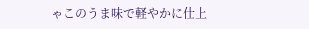ゃこのうま味で軽やかに仕上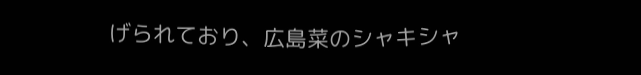げられており、広島菜のシャキシャ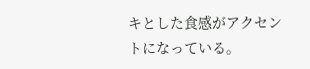キとした食感がアクセントになっている。